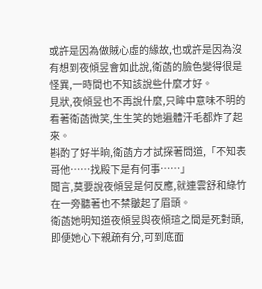或許是因為做賊心虛的緣故,也或許是因為沒有想到夜傾昱會如此說,衛菡的臉色變得很是怪異,一時間也不知該說些什麼才好。
見狀,夜傾昱也不再說什麼,只眸中意味不明的看著衛菡微笑,生生笑的她遍體汗毛都炸了起來。
斟酌了好半晌,衛菡方才試探著問道,「不知表哥他……找殿下是有何事……」
聞言,莫要說夜傾昱是何反應,就連雲舒和綠竹在一旁聽著也不禁皺起了眉頭。
衛菡她明知道夜傾昱與夜傾瑄之間是死對頭,即便她心下親疏有分,可到底面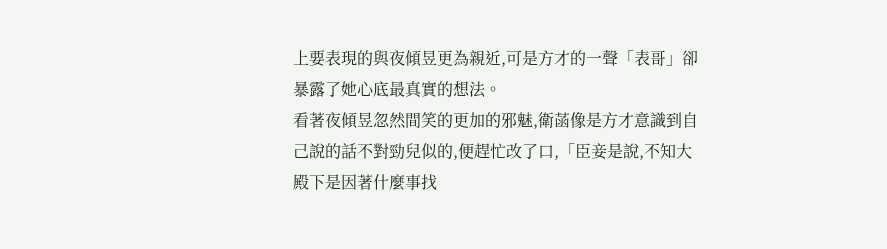上要表現的與夜傾昱更為親近,可是方才的一聲「表哥」卻暴露了她心底最真實的想法。
看著夜傾昱忽然間笑的更加的邪魅,衛菡像是方才意識到自己說的話不對勁兒似的,便趕忙改了口,「臣妾是說,不知大殿下是因著什麼事找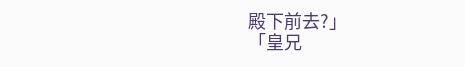殿下前去?」
「皇兄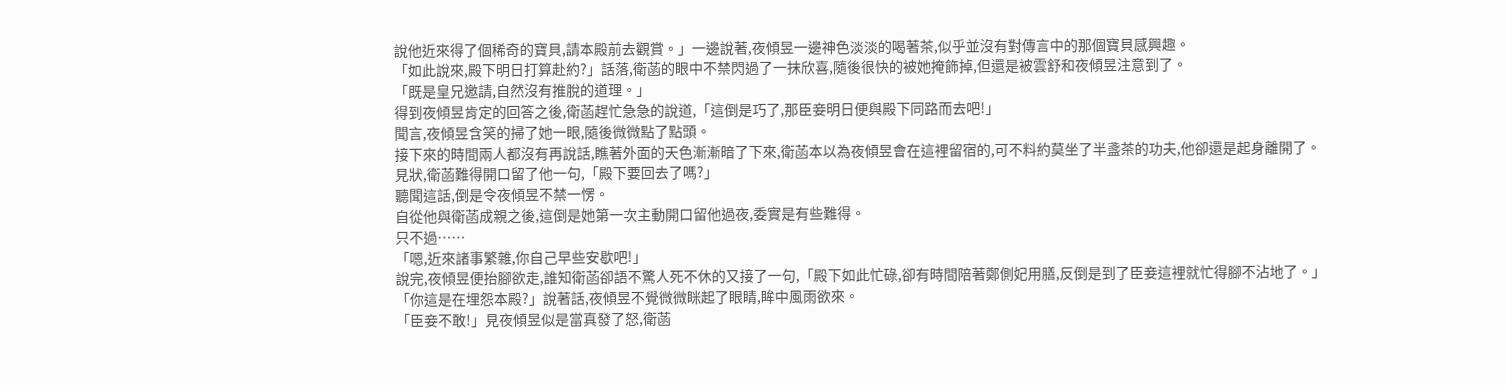說他近來得了個稀奇的寶貝,請本殿前去觀賞。」一邊說著,夜傾昱一邊神色淡淡的喝著茶,似乎並沒有對傳言中的那個寶貝感興趣。
「如此說來,殿下明日打算赴約?」話落,衛菡的眼中不禁閃過了一抹欣喜,隨後很快的被她掩飾掉,但還是被雲舒和夜傾昱注意到了。
「既是皇兄邀請,自然沒有推脫的道理。」
得到夜傾昱肯定的回答之後,衛菡趕忙急急的說道,「這倒是巧了,那臣妾明日便與殿下同路而去吧!」
聞言,夜傾昱含笑的掃了她一眼,隨後微微點了點頭。
接下來的時間兩人都沒有再說話,瞧著外面的天色漸漸暗了下來,衛菡本以為夜傾昱會在這裡留宿的,可不料約莫坐了半盞茶的功夫,他卻還是起身離開了。
見狀,衛菡難得開口留了他一句,「殿下要回去了嗎?」
聽聞這話,倒是令夜傾昱不禁一愣。
自從他與衛菡成親之後,這倒是她第一次主動開口留他過夜,委實是有些難得。
只不過……
「嗯,近來諸事繁雜,你自己早些安歇吧!」
說完,夜傾昱便抬腳欲走,誰知衛菡卻語不驚人死不休的又接了一句,「殿下如此忙碌,卻有時間陪著鄭側妃用膳,反倒是到了臣妾這裡就忙得腳不沾地了。」
「你這是在埋怨本殿?」說著話,夜傾昱不覺微微眯起了眼睛,眸中風雨欲來。
「臣妾不敢!」見夜傾昱似是當真發了怒,衛菡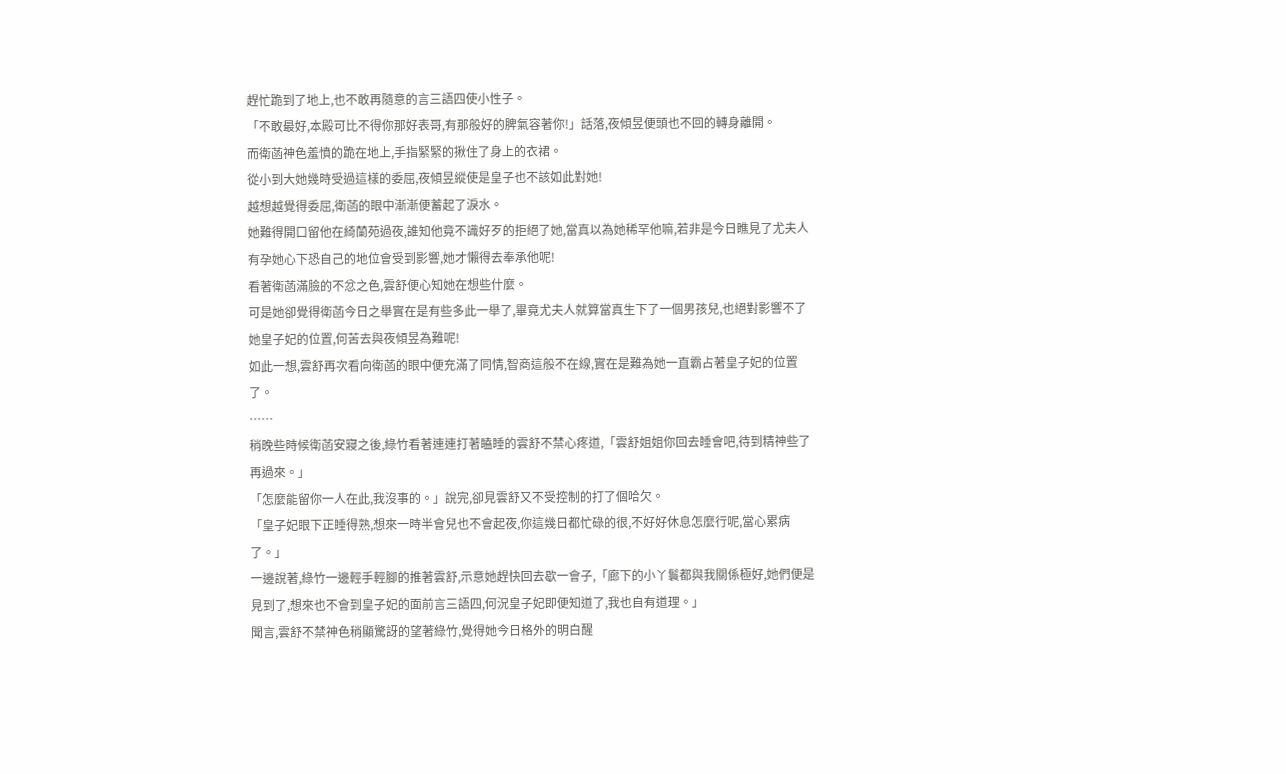趕忙跪到了地上,也不敢再隨意的言三語四使小性子。
「不敢最好,本殿可比不得你那好表哥,有那般好的脾氣容著你!」話落,夜傾昱便頭也不回的轉身離開。
而衛菡神色羞憤的跪在地上,手指緊緊的揪住了身上的衣裙。
從小到大她幾時受過這樣的委屈,夜傾昱縱使是皇子也不該如此對她!
越想越覺得委屈,衛菡的眼中漸漸便蓄起了淚水。
她難得開口留他在綺蘭苑過夜,誰知他竟不識好歹的拒絕了她,當真以為她稀罕他嘛,若非是今日瞧見了尤夫人有孕她心下恐自己的地位會受到影響,她才懶得去奉承他呢!
看著衛菡滿臉的不忿之色,雲舒便心知她在想些什麼。
可是她卻覺得衛菡今日之舉實在是有些多此一舉了,畢竟尤夫人就算當真生下了一個男孩兒,也絕對影響不了她皇子妃的位置,何苦去與夜傾昱為難呢!
如此一想,雲舒再次看向衛菡的眼中便充滿了同情,智商這般不在線,實在是難為她一直霸占著皇子妃的位置了。
……
稍晚些時候衛菡安寢之後,綠竹看著連連打著瞌睡的雲舒不禁心疼道,「雲舒姐姐你回去睡會吧,待到精神些了再過來。」
「怎麼能留你一人在此,我沒事的。」說完,卻見雲舒又不受控制的打了個哈欠。
「皇子妃眼下正睡得熟,想來一時半會兒也不會起夜,你這幾日都忙碌的很,不好好休息怎麼行呢,當心累病了。」
一邊說著,綠竹一邊輕手輕腳的推著雲舒,示意她趕快回去歇一會子,「廊下的小丫鬟都與我關係極好,她們便是見到了,想來也不會到皇子妃的面前言三語四,何況皇子妃即便知道了,我也自有道理。」
聞言,雲舒不禁神色稍顯驚訝的望著綠竹,覺得她今日格外的明白醒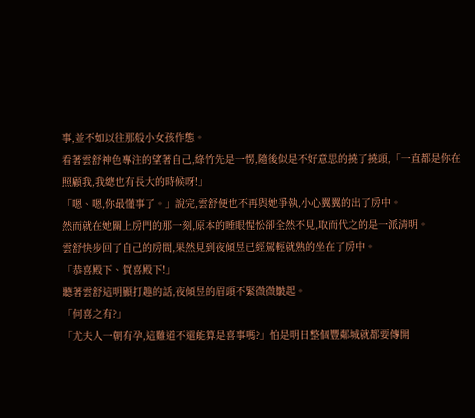事,並不如以往那般小女孩作態。
看著雲舒神色專注的望著自己,綠竹先是一愣,隨後似是不好意思的撓了撓頭,「一直都是你在照顧我,我總也有長大的時候呀!」
「嗯、嗯,你最懂事了。」說完,雲舒便也不再與她爭執,小心翼翼的出了房中。
然而就在她關上房門的那一刻,原本的睡眼惺忪卻全然不見,取而代之的是一派清明。
雲舒快步回了自己的房間,果然見到夜傾昱已經駕輕就熟的坐在了房中。
「恭喜殿下、賀喜殿下!」
聽著雲舒這明顯打趣的話,夜傾昱的眉頭不緊微微皺起。
「何喜之有?」
「尤夫人一朝有孕,這難道不還能算是喜事嗎?」怕是明日整個豐鄰城就都要傳開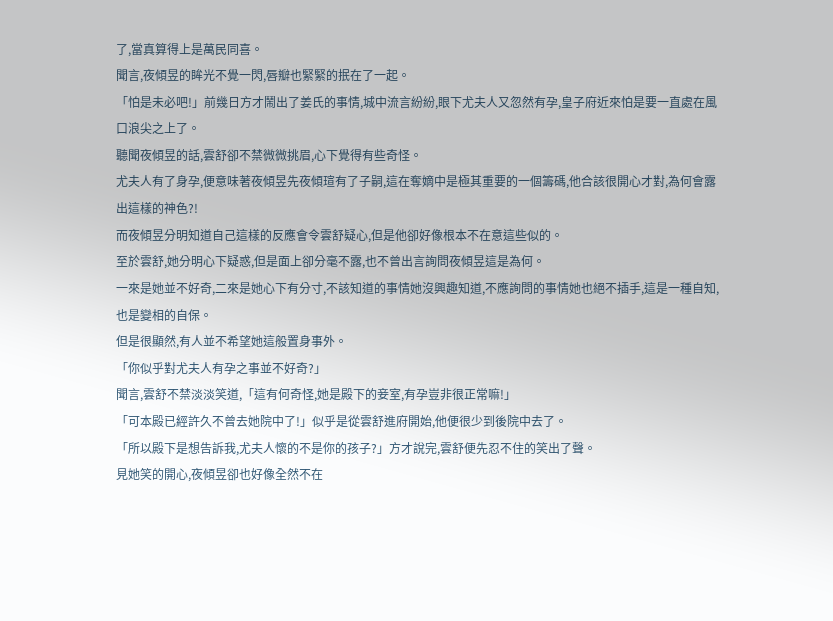了,當真算得上是萬民同喜。
聞言,夜傾昱的眸光不覺一閃,唇瓣也緊緊的抿在了一起。
「怕是未必吧!」前幾日方才鬧出了姜氏的事情,城中流言紛紛,眼下尤夫人又忽然有孕,皇子府近來怕是要一直處在風口浪尖之上了。
聽聞夜傾昱的話,雲舒卻不禁微微挑眉,心下覺得有些奇怪。
尤夫人有了身孕,便意味著夜傾昱先夜傾瑄有了子嗣,這在奪嫡中是極其重要的一個籌碼,他合該很開心才對,為何會露出這樣的神色?!
而夜傾昱分明知道自己這樣的反應會令雲舒疑心,但是他卻好像根本不在意這些似的。
至於雲舒,她分明心下疑惑,但是面上卻分毫不露,也不曾出言詢問夜傾昱這是為何。
一來是她並不好奇,二來是她心下有分寸,不該知道的事情她沒興趣知道,不應詢問的事情她也絕不插手,這是一種自知,也是變相的自保。
但是很顯然,有人並不希望她這般置身事外。
「你似乎對尤夫人有孕之事並不好奇?」
聞言,雲舒不禁淡淡笑道,「這有何奇怪,她是殿下的妾室,有孕豈非很正常嘛!」
「可本殿已經許久不曾去她院中了!」似乎是從雲舒進府開始,他便很少到後院中去了。
「所以殿下是想告訴我,尤夫人懷的不是你的孩子?」方才說完,雲舒便先忍不住的笑出了聲。
見她笑的開心,夜傾昱卻也好像全然不在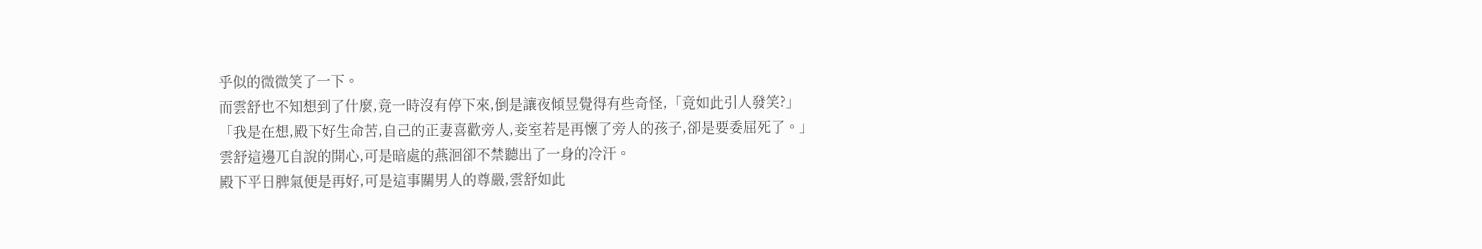乎似的微微笑了一下。
而雲舒也不知想到了什麼,竟一時沒有停下來,倒是讓夜傾昱覺得有些奇怪,「竟如此引人發笑?」
「我是在想,殿下好生命苦,自己的正妻喜歡旁人,妾室若是再懷了旁人的孩子,卻是要委屈死了。」
雲舒這邊兀自說的開心,可是暗處的燕洄卻不禁聽出了一身的冷汗。
殿下平日脾氣便是再好,可是這事關男人的尊嚴,雲舒如此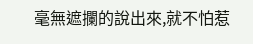毫無遮攔的說出來,就不怕惹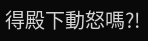得殿下動怒嗎?!